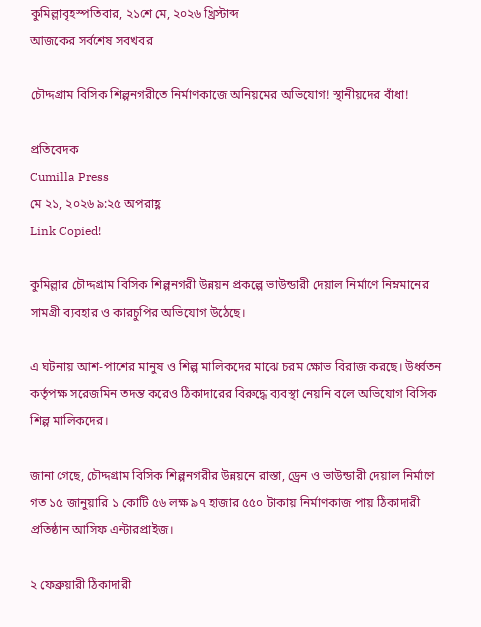কুমিল্লাবৃহস্পতিবার, ২১শে মে, ২০২৬ খ্রিস্টাব্দ
আজকের সর্বশেষ সবখবর

চৌদ্দগ্রাম বিসিক শিল্পনগরীতে নির্মাণকাজে অনিয়মের অভিযোগ! স্থানীয়দের বাঁধা!

প্রতিবেদক
Cumilla Press
মে ২১, ২০২৬ ৯:২৫ অপরাহ্ণ
Link Copied!

কুমিল্লার চৌদ্দগ্রাম বিসিক শিল্পনগরী উন্নয়ন প্রকল্পে ভাউন্ডারী দেয়াল নির্মাণে নিম্নমানের সামগ্রী ব্যবহার ও কারচুপির অভিযোগ উঠেছে।

এ ঘটনায় আশ-পাশের মানুষ ও শিল্প মালিকদের মাঝে চরম ক্ষোভ বিরাজ করছে। উর্ধ্বতন কর্তৃপক্ষ সরেজমিন তদন্ত করেও ঠিকাদারের বিরুদ্ধে ব্যবস্থা নেয়নি বলে অভিযোগ বিসিক শিল্প মালিকদের।

জানা গেছে, চৌদ্দগ্রাম বিসিক শিল্পনগরীর উন্নয়নে রাস্তা, ড্রেন ও ভাউন্ডারী দেয়াল নির্মাণে গত ১৫ জানুয়ারি ১ কোটি ৫৬ লক্ষ ৯৭ হাজার ৫৫০ টাকায় নির্মাণকাজ পায় ঠিকাদারী প্রতিষ্ঠান আসিফ এন্টারপ্রাইজ।

২ ফেব্রুয়ারী ঠিকাদারী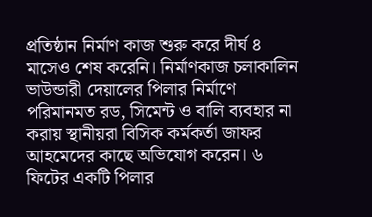প্রতিষ্ঠান নির্মাণ কাজ শুরু করে দীর্ঘ ৪ মাসেও শেষ করেনি। নির্মাণকাজ চলাকালিন ভাউন্ডারী দেয়ালের পিলার নির্মাণে পরিমানমত রড, সিমেন্ট ও বালি ব্যবহার না করায় স্থানীয়রা বিসিক কর্মকর্তা জাফর আহমেদের কাছে অভিযোগ করেন। ৬ ফিটের একটি পিলার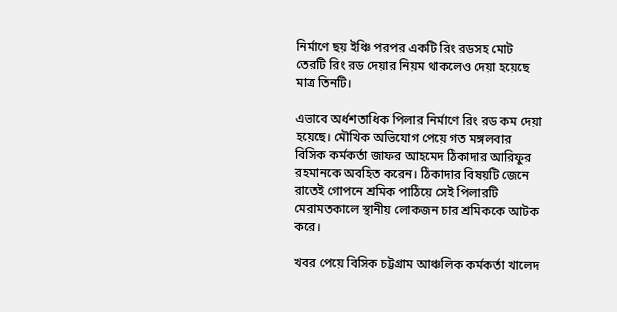নির্মাণে ছয় ইঞ্চি পরপর একটি রিং রডসহ মোট তেরটি রিং রড দেয়ার নিয়ম থাকলেও দেয়া হয়েছে মাত্র তিনটি।

এভাবে অর্ধশতাধিক পিলার নির্মাণে রিং রড কম দেয়া হয়েছে। মৌখিক অভিযোগ পেয়ে গত মঙ্গলবার বিসিক কর্মকর্তা জাফর আহমেদ ঠিকাদার আরিফুর রহমানকে অবহিত করেন। ঠিকাদার বিষয়টি জেনে রাতেই গোপনে শ্রমিক পাঠিয়ে সেই পিলারটি মেরামতকালে স্থানীয় লোকজন চার শ্রমিককে আটক করে।

খবর পেয়ে বিসিক চট্টগ্রাম আঞ্চলিক কর্মকর্তা খালেদ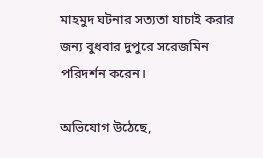মাহমুদ ঘটনার সত্যতা যাচাই করার জন্য বুধবার দুপুরে সরেজমিন পরিদর্শন করেন।

অভিযোগ উঠেছে,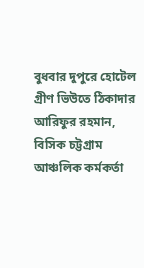বুধবার দুপুরে হোটেল গ্রীণ ভিউতে ঠিকাদার আরিফুর রহমান, বিসিক চট্টগ্রাম আঞ্চলিক কর্মকর্তা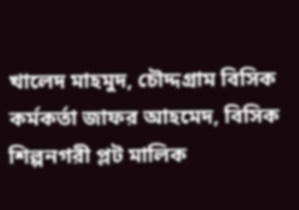খালেদ মাহমুদ, চৌদ্দগ্রাম বিসিক কর্মকর্তা জাফর আহমেদ, বিসিক শিল্পনগরী প্লট মালিক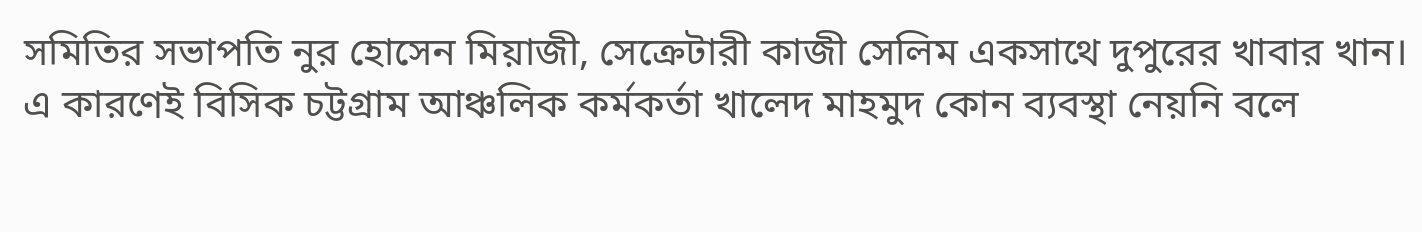সমিতির সভাপতি নুর হোসেন মিয়াজী, সেক্রেটারী কাজী সেলিম একসাথে দুপুরের খাবার খান। এ কারণেই বিসিক চট্টগ্রাম আঞ্চলিক কর্মকর্তা খালেদ মাহমুদ কোন ব্যবস্থা নেয়নি বলে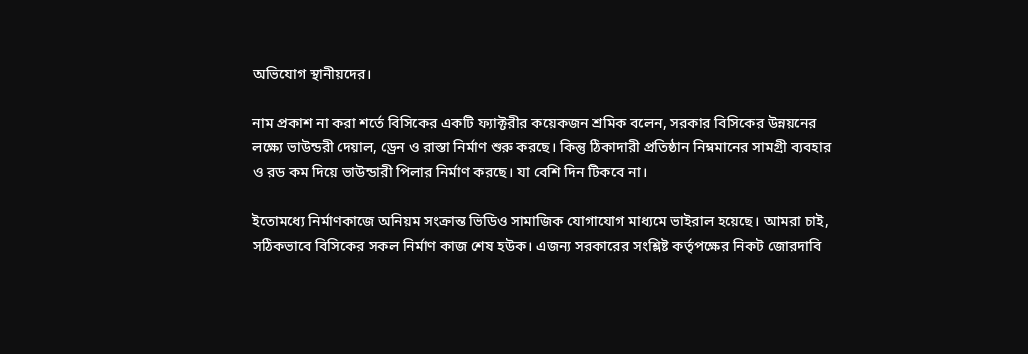অভিযোগ স্থানীয়দের।

নাম প্রকাশ না করা শর্তে বিসিকের একটি ফ্যাক্টরীর কয়েকজন শ্রমিক বলেন, সরকার বিসিকের উন্নয়নের লক্ষ্যে ভাউন্ডরী দেয়াল, ড্রেন ও রাস্তা নির্মাণ শুরু করছে। কিন্তু ঠিকাদারী প্রতিষ্ঠান নিম্নমানের সামগ্রী ব্যবহার ও রড কম দিয়ে ভাউন্ডারী পিলার নির্মাণ করছে। যা বেশি দিন টিকবে না।

ইতোমধ্যে নির্মাণকাজে অনিয়ম সংক্রান্ত ভিডিও সামাজিক যোগাযোগ মাধ্যমে ভাইরাল হয়েছে। আমরা চাই, সঠিকভাবে বিসিকের সকল নির্মাণ কাজ শেষ হউক। এজন্য সরকারের সংশ্লিষ্ট কর্তৃপক্ষের নিকট জোরদাবি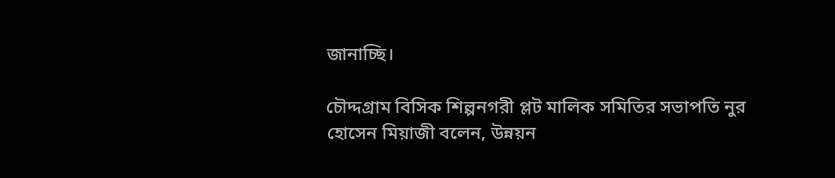জানাচ্ছি।

চৌদ্দগ্রাম বিসিক শিল্পনগরী প্লট মালিক সমিতির সভাপতি নুর হোসেন মিয়াজী বলেন, উন্নয়ন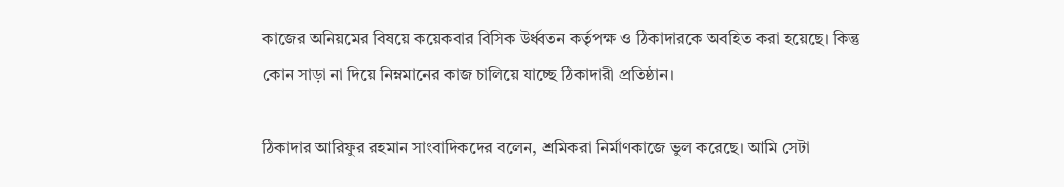কাজের অনিয়মের বিষয়ে কয়েকবার বিসিক উর্ধ্বতন কর্তৃপক্ষ ও ঠিকাদারকে অবহিত করা হয়েছে। কিন্তু কোন সাড়া না দিয়ে নিম্নমানের কাজ চালিয়ে যাচ্ছে ঠিকাদারী প্রতিষ্ঠান।

ঠিকাদার আরিফুর রহমান সাংবাদিকদের বলেন, শ্রমিকরা নির্মাণকাজে ভুল করেছে। আমি সেটা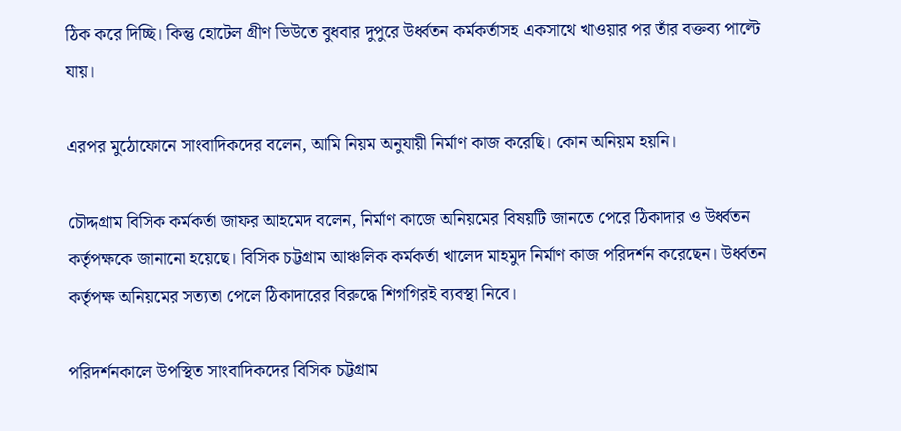ঠিক করে দিচ্ছি। কিন্তু হোটেল গ্রীণ ভিউতে বুধবার দুপুরে উর্ধ্বতন কর্মকর্তাসহ একসাথে খাওয়ার পর তাঁর বক্তব্য পাল্টে যায়।

এরপর মুঠোফোনে সাংবাদিকদের বলেন, আমি নিয়ম অনুযায়ী নির্মাণ কাজ করেছি। কোন অনিয়ম হয়নি।

চৌদ্দগ্রাম বিসিক কর্মকর্তা জাফর আহমেদ বলেন, নির্মাণ কাজে অনিয়মের বিষয়টি জানতে পেরে ঠিকাদার ও উর্ধ্বতন কর্তৃপক্ষকে জানানো হয়েছে। বিসিক চট্টগ্রাম আঞ্চলিক কর্মকর্তা খালেদ মাহমুদ নির্মাণ কাজ পরিদর্শন করেছেন। উর্ধ্বতন কর্তৃপক্ষ অনিয়মের সত্যতা পেলে ঠিকাদারের বিরুদ্ধে শিগগিরই ব্যবস্থা নিবে।

পরিদর্শনকালে উপস্থিত সাংবাদিকদের বিসিক চট্টগ্রাম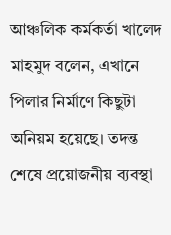আঞ্চলিক কর্মকর্তা খালেদ মাহমুদ বলেন, এখানে পিলার নির্মাণে কিছুটা অনিয়ম হয়েছে। তদন্ত শেষে প্রয়োজনীয় ব্যবস্থা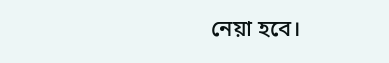নেয়া হবে।